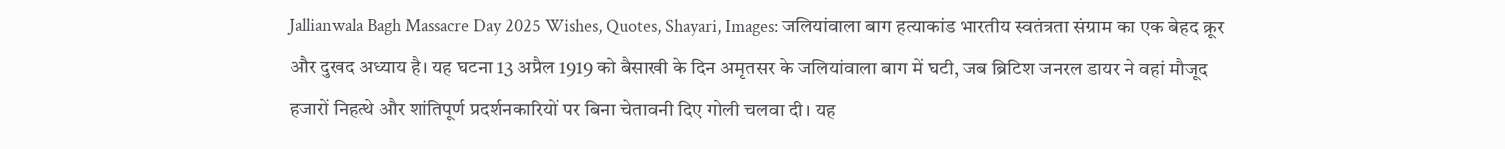Jallianwala Bagh Massacre Day 2025 Wishes, Quotes, Shayari, Images: जलियांवाला बाग हत्याकांड भारतीय स्वतंत्रता संग्राम का एक बेहद क्रूर और दुखद अध्याय है। यह घटना 13 अप्रैल 1919 को बैसाखी के दिन अमृतसर के जलियांवाला बाग में घटी, जब ब्रिटिश जनरल डायर ने वहां मौजूद हजारों निहत्थे और शांतिपूर्ण प्रदर्शनकारियों पर बिना चेतावनी दिए गोली चलवा दी। यह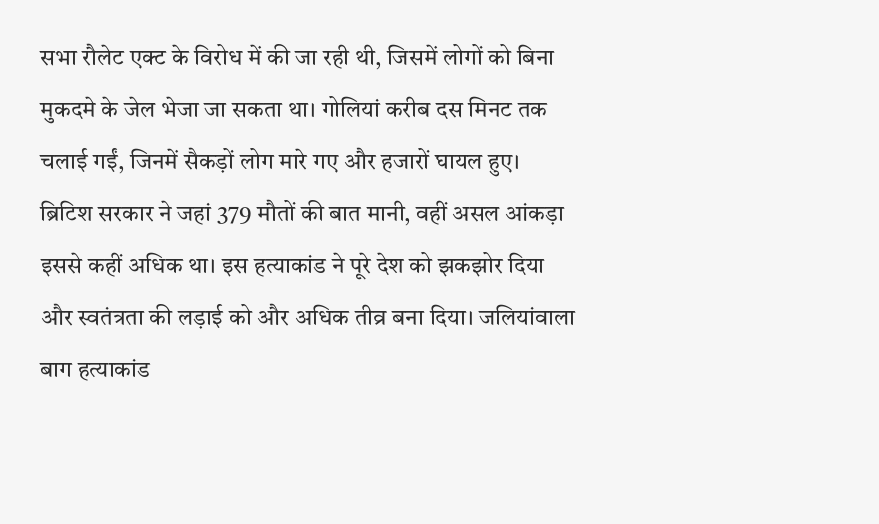सभा रौलेट एक्ट के विरोध में की जा रही थी, जिसमें लोगों को बिना मुकदमे के जेल भेजा जा सकता था। गोलियां करीब दस मिनट तक चलाई गईं, जिनमें सैकड़ों लोग मारे गए और हजारों घायल हुए। ब्रिटिश सरकार ने जहां 379 मौतों की बात मानी, वहीं असल आंकड़ा इससे कहीं अधिक था। इस हत्याकांड ने पूरे देश को झकझोर दिया और स्वतंत्रता की लड़ाई को और अधिक तीव्र बना दिया। जलियांवाला बाग हत्याकांड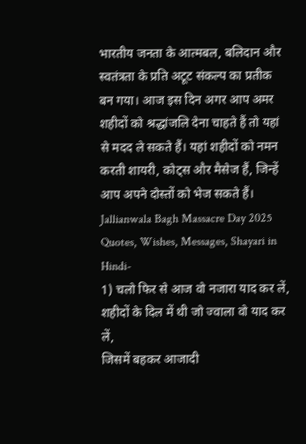भारतीय जनता के आत्मबल, बलिदान और स्वतंत्रता के प्रति अटूट संकल्प का प्रतीक बन गया। आज इस दिन अगर आप अमर शहीदों को श्रद्धांजलि देना चाहते हैं तो यहां से मदद ले सकते हैं। यहां शहीदों को नमन करती शायरी, कोट्स और मैसेज हैं, जिन्हें आप अपने दोस्तों को भेज सकते हैं।
Jallianwala Bagh Massacre Day 2025 Quotes, Wishes, Messages, Shayari in Hindi-
1) चलो फिर से आज वो नजारा याद कर लें,
शहीदों के दिल में थी जो ज्वाला वो याद कर लें,
जिसमें बहकर आजादी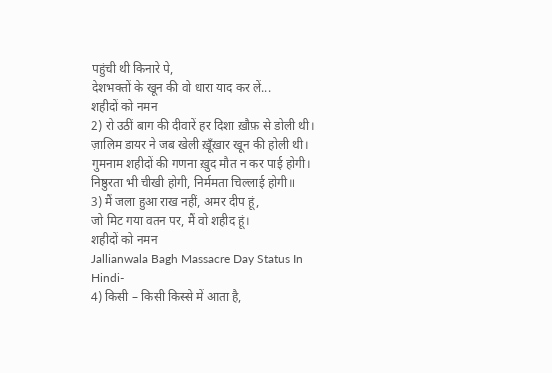पहुंची थी किनारे पे,
देशभक्तों के खून की वो धारा याद कर लें...
शहीदों को नमन
2) रो उठीं बाग की दीवारें हर दिशा ख़ौफ़ से डोली थी।
ज़ालिम डायर ने जब खेली ख़ूँख़ार खून की होली थी।
गुमनाम शहीदों की गणना ख़ुद मौत न कर पाई होगी।
निष्ठुरता भी चीखी होगी, निर्ममता चिल्लाई होगी॥
3) मैं जला हुआ राख नहीं, अमर दीप हूं,
जो मिट गया वतन पर, मैं वो शहीद हूं।
शहीदों को नमन
Jallianwala Bagh Massacre Day Status In Hindi-
4) किसी – किसी किस्से में आता है,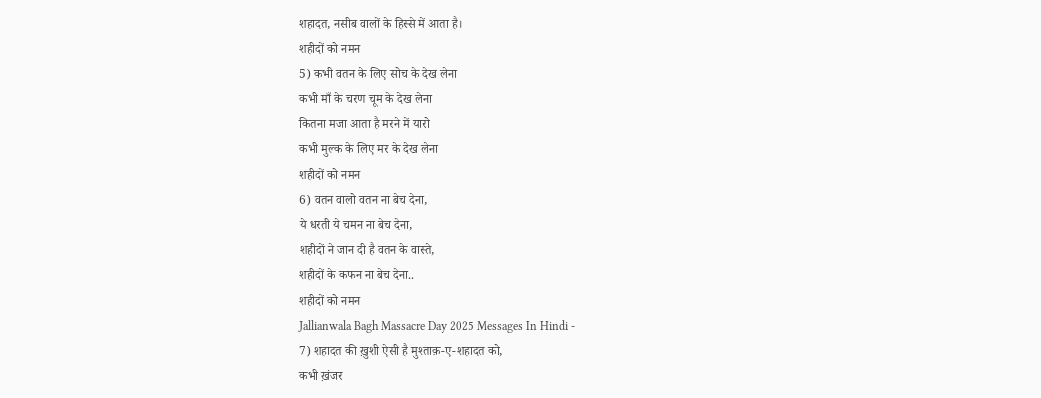शहादत, नसीब वालों के हिस्से में आता है।
शहीदों को नमन
5) कभी वतन के लिए सोच के देख लेना
कभी माँ के चरण चूम के देख लेना
कितना मजा आता है मरने में यारो
कभी मुल्क के लिए मर के देख लेना
शहीदों को नमन
6) वतन वालो वतन ना बेच देना,
ये धरती ये चमन ना बेच देना,
शहीदों ने जान दी है वतन के वास्ते,
शहीदों के कफन ना बेच देना..
शहीदों को नमन
Jallianwala Bagh Massacre Day 2025 Messages In Hindi -
7) शहादत की ख़ुशी ऐसी है मुश्ताक़-ए-शहादत को,
कभी ख़ंजर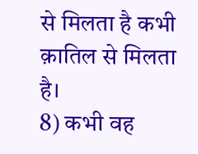से मिलता है कभी क़ातिल से मिलता है।
8) कभी वह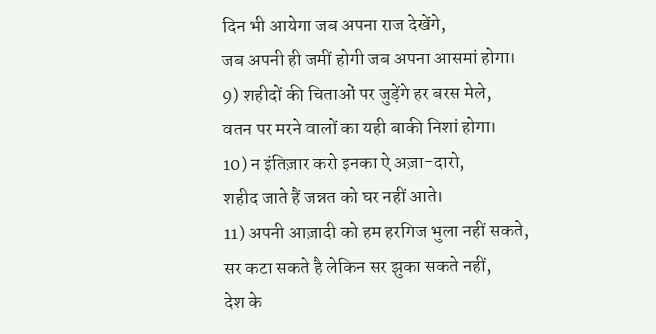दिन भी आयेगा जब अपना राज देखेंगे,
जब अपनी ही जमीं होगी जब अपना आसमां होगा।
9) शहीदों की चिताओं पर जुड़ेंगे हर बरस मेले,
वतन पर मरने वालों का यही बाकी निशां होगा।
10) न इंतिज़ार करो इनका ऐ अज़ा-दारो,
शहीद जाते हैं जन्नत को घर नहीं आते।
11) अपनी आज़ादी को हम हरगिज भुला नहीं सकते,
सर कटा सकते है लेकिन सर झुका सकते नहीं,
देश के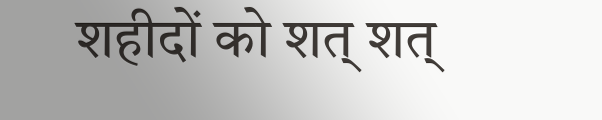शहीदों को शत् शत्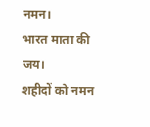नमन।
भारत माता की जय।
शहीदों को नमन